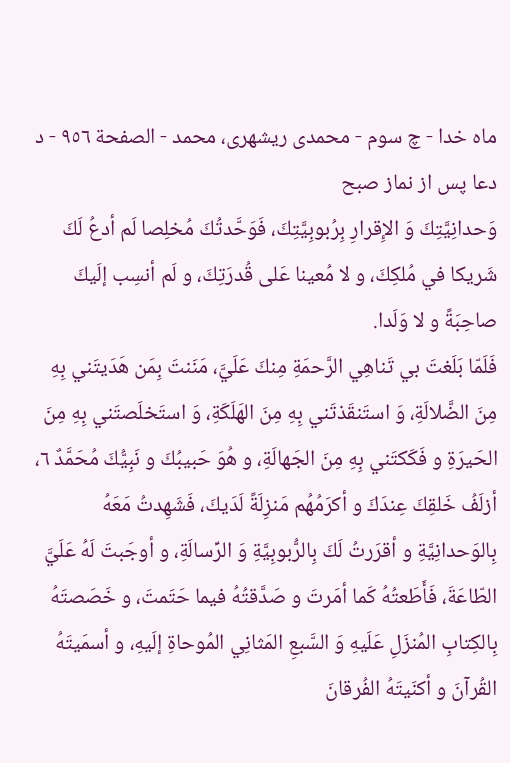ماه خدا - چ سوم - محمدی ریشهری، محمد - الصفحة ٩٥٦ - د دعا پس از نماز صبح
وَحدانِيَّتِكَ وَ الإِقرارِ بِرُبوبِيَّتِكَ، فَوَحَّدتُكَ مُخلِصا لَم أدعُ لَكَ شَريكا في مُلكِكَ، و لا مُعينا عَلى قُدرَتِكَ، و لَم أنسِب إلَيكَ صاحِبَةً و لا وَلَدا.
فَلَمّا بَلَغتَ بي تَناهِي الرَّحمَةِ مِنكَ عَلَيَّ، مَنَنتَ بِمَن هَدَيتَني بِهِ مِنَ الضَّلالَةِ، وَ استَنقَذتَني بِهِ مِنَ الهَلَكَةِ، وَ استَخلَصتَني بِهِ مِنَ الحَيرَةِ و فَكَكتَني بِهِ مِنَ الجَهالَةِ، و هُوَ حَبيبُكَ و نَبِيُّكَ مُحَمَّدٌ ٦، أزلَفُ خَلقِكَ عِندَكَ و أكرَمُهُم مَنزِلَةً لَدَيكَ، فَشَهِدتُ مَعَهُ بِالوَحدانِيَّةِ و أقرَرتُ لَكَ بِالرُّبوبِيَّةِ وَ الرِّسالَةِ، و أوجَبتَ لَهُ عَلَيَّ الطّاعَةَ، فَأَطَعتُهُ كَما أمَرتَ و صَدَّقتُهُ فيما حَتَمتَ، و خَصَصتَهُ بِالكِتابِ المُنزَلِ عَلَيهِ وَ السَّبعِ المَثانِي المُوحاةِ إلَيهِ، و أسمَيتَهُ القُرآنَ و أكنَيتَهُ الفُرقانَ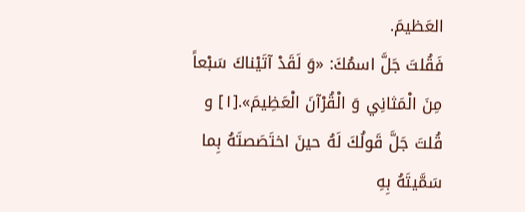العَظيمَ.
فَقُلتَ جَلَّ اسمُكَ: «وَ لَقَدْ آتَيْناكَ سَبْعاً مِنَ الْمَثانِي وَ الْقُرْآنَ الْعَظِيمَ».[١] و قُلتَ جَلَّ قَولُكَ لَهُ حينَ اختَصَصتَهُ بِما سَمَّيتَهُ بِهِ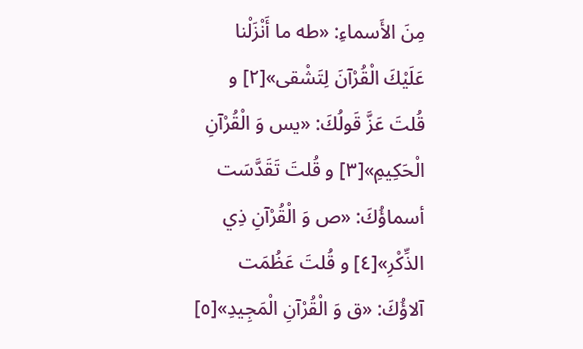مِنَ الأَسماءِ: «طه ما أَنْزَلْنا عَلَيْكَ الْقُرْآنَ لِتَشْقى»[٢] و قُلتَ عَزَّ قَولُكَ: «يس وَ الْقُرْآنِ الْحَكِيمِ»[٣] و قُلتَ تَقَدَّسَت أسماؤُكَ: «ص وَ الْقُرْآنِ ذِي الذِّكْرِ»[٤] و قُلتَ عَظُمَت آلاؤُكَ: «ق وَ الْقُرْآنِ الْمَجِيدِ»[٥]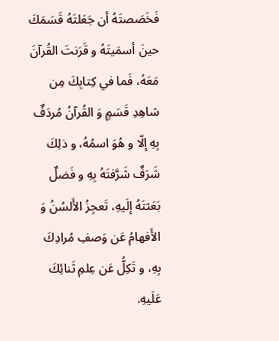فَخَصَصتَهُ أن جَعَلتَهُ قَسَمَكَ حينَ أسمَيتَهُ و قَرَنتَ القُرآنَ مَعَهُ، فَما في كِتابِكَ مِن شاهِدِ قَسَمٍ وَ القُرآنُ مُردَفٌ بِهِ إلّا و هُوَ اسمُهُ، و ذلِكَ شَرَفٌ شَرَّفتَهُ بِهِ و فَضلٌ بَعَثتَهُ إلَيهِ، تَعجِزُ الأَلسُنُ وَ الأَفهامُ عَن وَصفِ مُرادِكَ بِهِ، و تَكِلُّ عَن عِلمِ ثَنائِكَ عَلَيهِ.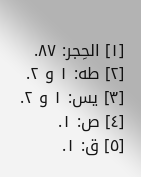[١] الحِجر: ٨٧.
[٢] طه: ١ و ٢.
[٣] يس: ١ و ٢.
[٤] ص: ١.
[٥] ق: ١.